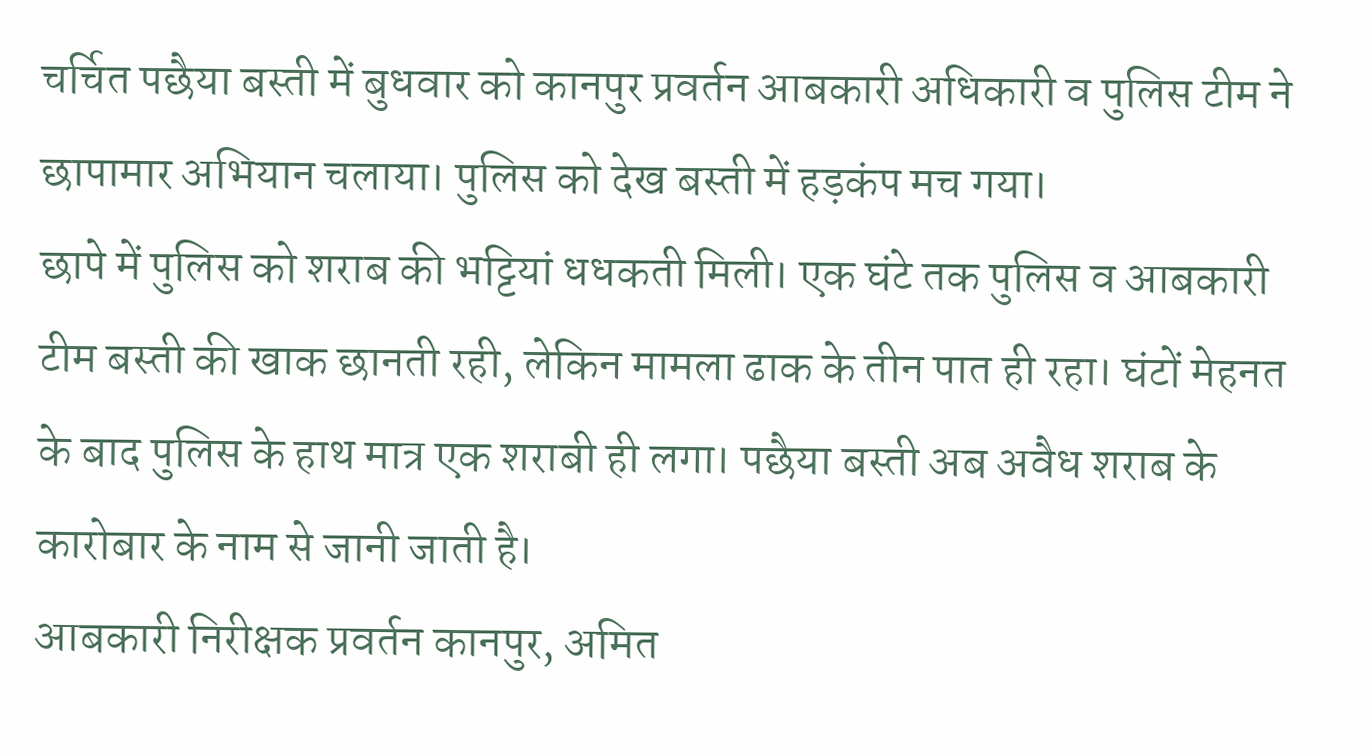चर्चित पछैया बस्ती में बुधवार को कानपुर प्रवर्तन आबकारी अधिकारी व पुलिस टीम ने छापामार अभियान चलाया। पुलिस को देख बस्ती में हड़कंप मच गया।
छापे में पुलिस को शराब की भट्टियां धधकती मिली। एक घंटे तक पुलिस व आबकारी टीम बस्ती की खाक छानती रही, लेकिन मामला ढाक के तीन पात ही रहा। घंटों मेहनत के बाद पुलिस के हाथ मात्र एक शराबी ही लगा। पछैया बस्ती अब अवैध शराब के कारोबार के नाम से जानी जाती है।
आबकारी निरीक्षक प्रवर्तन कानपुर, अमित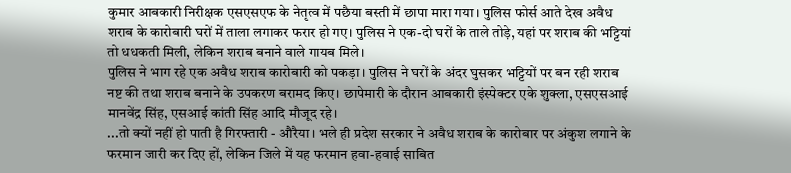कुमार आबकारी निरीक्षक एसएसएफ के नेतृत्व में पछैया बस्ती में छापा मारा गया। पुलिस फोर्स आते देख अवैध शराब के कारोबारी घरों में ताला लगाकर फरार हो गए। पुलिस ने एक-दो घरों के ताले तोड़े, यहां पर शराब की भट्टियां तो धधकती मिली, लेकिन शराब बनाने वाले गायब मिले।
पुलिस ने भाग रहे एक अवैध शराब कारोबारी को पकड़ा। पुलिस ने घरों के अंदर घुसकर भट्टियों पर बन रही शराब नष्ट की तथा शराब बनाने के उपकरण बरामद किए। छापेमारी के दौरान आबकारी इंस्पेक्टर एके शुक्ला, एसएसआई मानवेंद्र सिंह, एसआई कांती सिंह आदि मौजूद रहे।
...तो क्यों नहीं हो पाती है गिरफ्तारी - औरैया। भले ही प्रदेश सरकार ने अवैध शराब के कारोबार पर अंकुश लगाने के फरमान जारी कर दिए हों, लेकिन जिले में यह फरमान हवा-हवाई साबित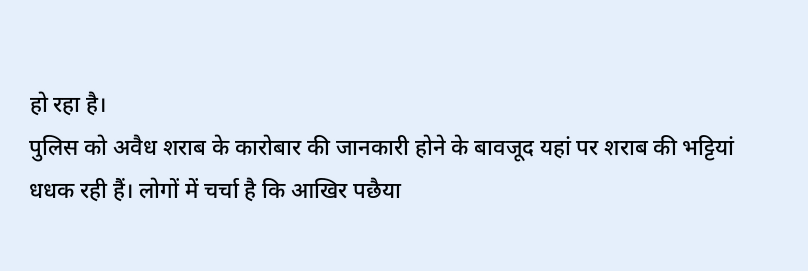हो रहा है।
पुलिस को अवैध शराब के कारोबार की जानकारी होने के बावजूद यहां पर शराब की भट्टियां धधक रही हैं। लोगों में चर्चा है कि आखिर पछैया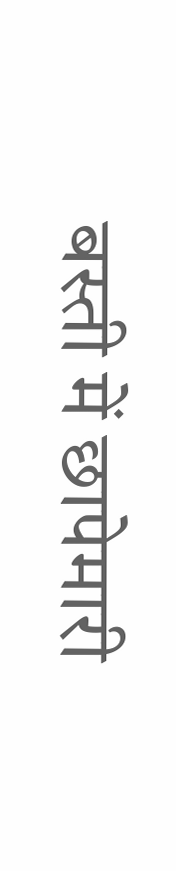बस्ती में छापेमारी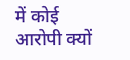में कोई आरोपी क्यों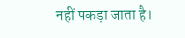नहीं पकड़ा जाता है।